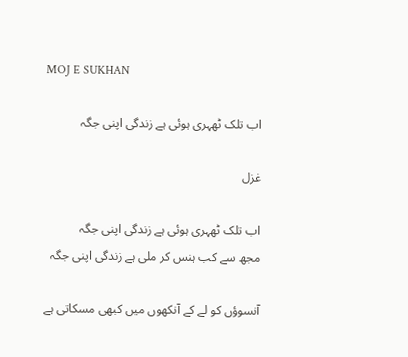MOJ E SUKHAN

اب تلک ٹھہری ہوئی ہے زندگی اپنی جگہ

غزل

اب تلک ٹھہری ہوئی ہے زندگی اپنی جگہ
مجھ سے کب ہنس کر ملی ہے زندگی اپنی جگہ

آنسوؤں کو لے کے آنکھوں میں کبھی مسکاتی ہے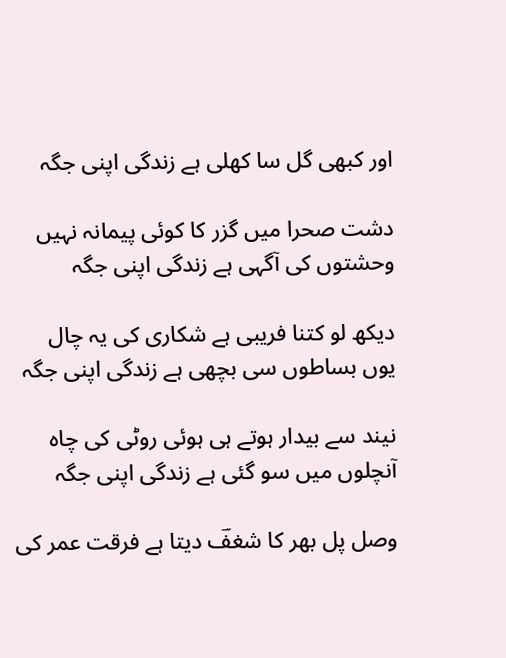اور کبھی گل سا کھلی ہے زندگی اپنی جگہ

دشت صحرا میں گزر کا کوئی پیمانہ نہیں
وحشتوں کی آگہی ہے زندگی اپنی جگہ

دیکھ لو کتنا فریبی ہے شکاری کی یہ چال
یوں بساطوں سی بچھی ہے زندگی اپنی جگہ

نیند سے بیدار ہوتے ہی ہوئی روٹی کی چاہ
آنچلوں میں سو گئی ہے زندگی اپنی جگہ

وصل پل بھر کا شغفؔ دیتا ہے فرقت عمر کی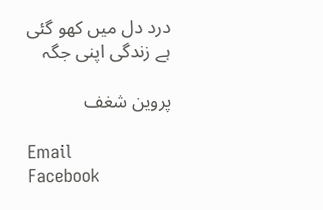درد دل میں کھو گئی ہے زندگی اپنی جگہ

پروین شغف

Email
Facebook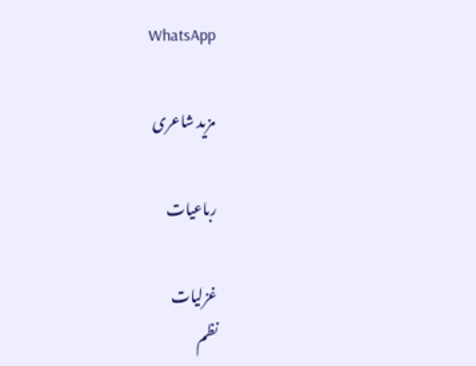WhatsApp

مزید شاعری

رباعیات

غزلیات
نظم